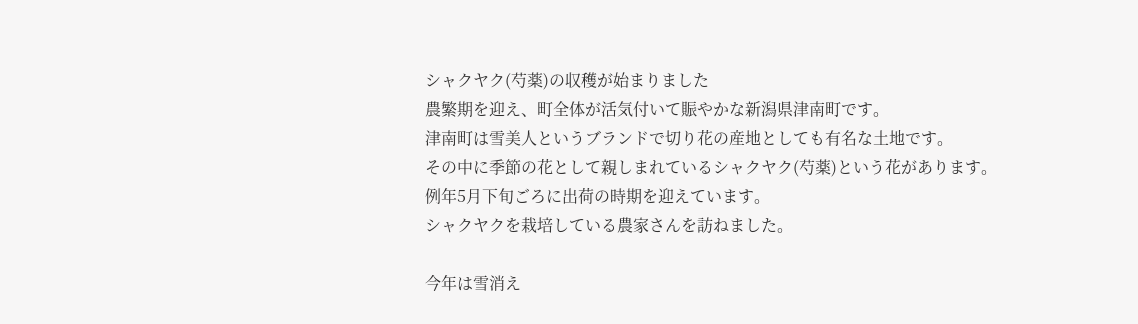シャクヤク(芍薬)の収穫が始まりました
農繁期を迎え、町全体が活気付いて賑やかな新潟県津南町です。
津南町は雪美人というブランドで切り花の産地としても有名な土地です。
その中に季節の花として親しまれているシャクヤク(芍薬)という花があります。
例年5月下旬ごろに出荷の時期を迎えています。
シャクヤクを栽培している農家さんを訪ねました。

今年は雪消え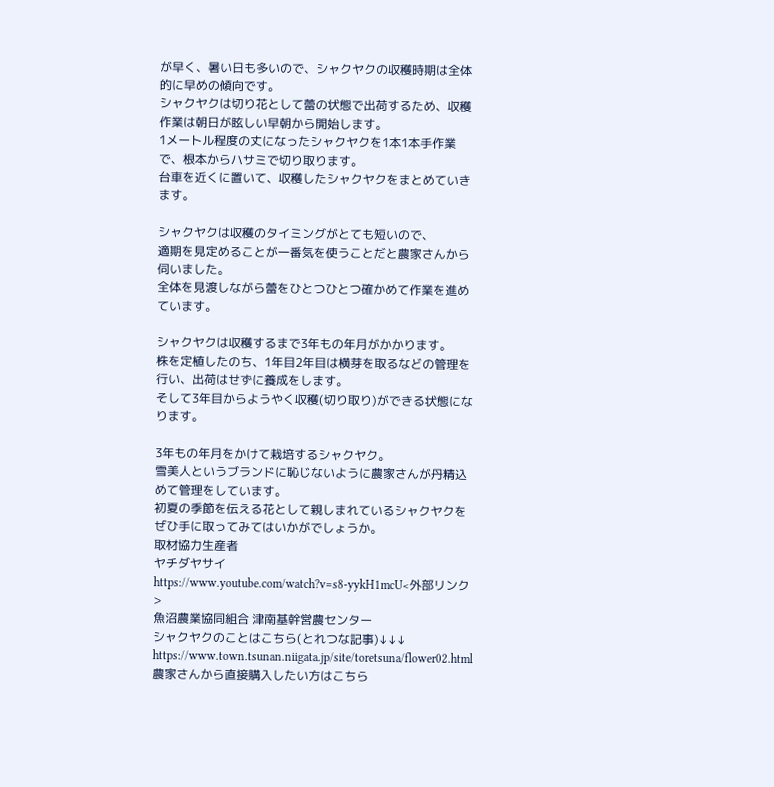が早く、暑い日も多いので、シャクヤクの収穫時期は全体的に早めの傾向です。
シャクヤクは切り花として蕾の状態で出荷するため、収穫作業は朝日が眩しい早朝から開始します。
1メートル程度の丈になったシャクヤクを1本1本手作業で、根本からハサミで切り取ります。
台車を近くに置いて、収穫したシャクヤクをまとめていきます。

シャクヤクは収穫のタイミングがとても短いので、
適期を見定めることが一番気を使うことだと農家さんから伺いました。
全体を見渡しながら蕾をひとつひとつ確かめて作業を進めています。

シャクヤクは収穫するまで3年もの年月がかかります。
株を定植したのち、1年目2年目は横芽を取るなどの管理を行い、出荷はせずに養成をします。
そして3年目からようやく収穫(切り取り)ができる状態になります。

3年もの年月をかけて栽培するシャクヤク。
雪美人というブランドに恥じないように農家さんが丹精込めて管理をしています。
初夏の季節を伝える花として親しまれているシャクヤクをぜひ手に取ってみてはいかがでしょうか。
取材協力生産者
ヤチダヤサイ
https://www.youtube.com/watch?v=s8-yykH1mcU<外部リンク>
魚沼農業協同組合 津南基幹営農センター
シャクヤクのことはこちら(とれつな記事)↓↓↓
https://www.town.tsunan.niigata.jp/site/toretsuna/flower02.html
農家さんから直接購入したい方はこちら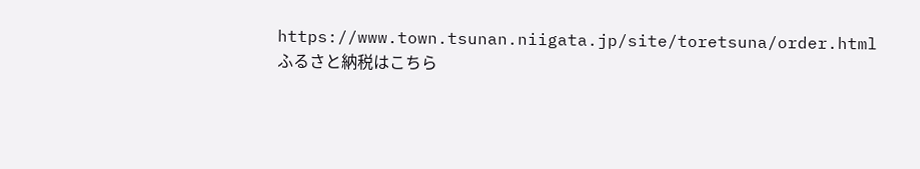https://www.town.tsunan.niigata.jp/site/toretsuna/order.html
ふるさと納税はこちら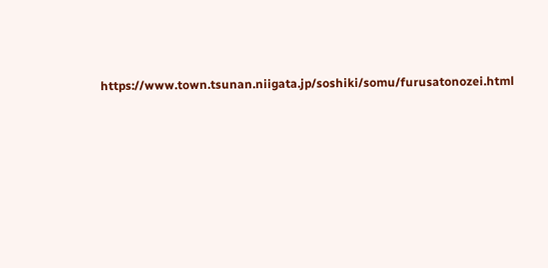https://www.town.tsunan.niigata.jp/soshiki/somu/furusatonozei.html